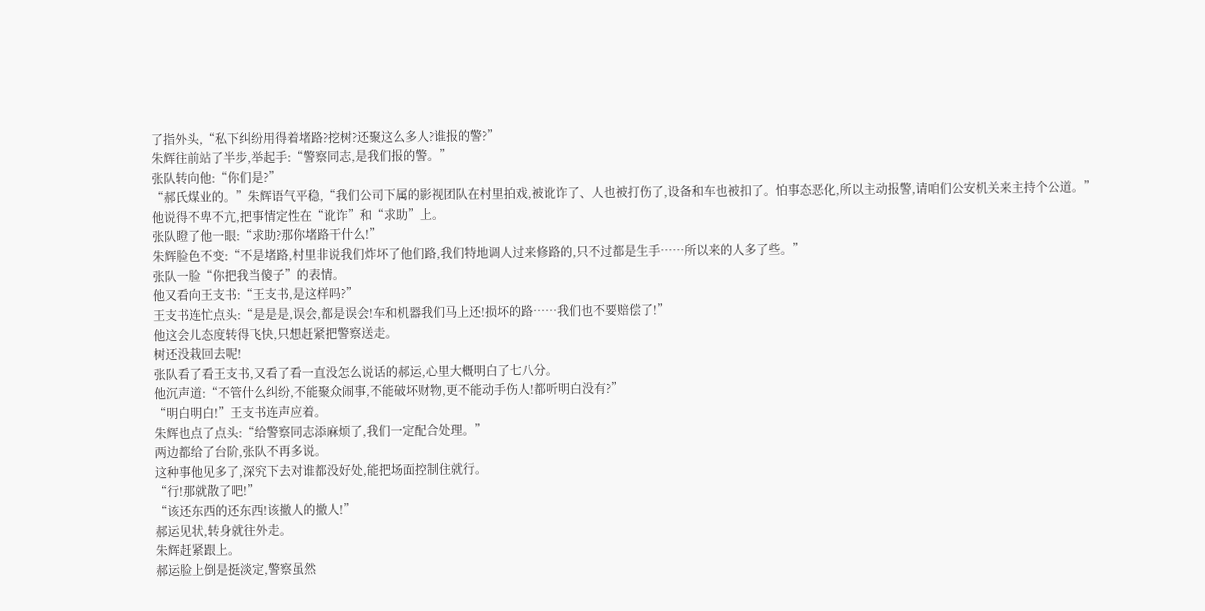了指外头,“私下纠纷用得着堵路?挖树?还聚这么多人?谁报的警?”
朱辉往前站了半步,举起手:“警察同志,是我们报的警。”
张队转向他:“你们是?”
“郝氏煤业的。”朱辉语气平稳,“我们公司下属的影视团队在村里拍戏,被讹诈了、人也被打伤了,设备和车也被扣了。怕事态恶化,所以主动报警,请咱们公安机关来主持个公道。”
他说得不卑不亢,把事情定性在“讹诈”和“求助”上。
张队瞪了他一眼:“求助?那你堵路干什么!”
朱辉脸色不变:“不是堵路,村里非说我们炸坏了他们路,我们特地调人过来修路的,只不过都是生手……所以来的人多了些。”
张队一脸“你把我当傻子”的表情。
他又看向王支书:“王支书,是这样吗?”
王支书连忙点头:“是是是,误会,都是误会!车和机器我们马上还!损坏的路……我们也不要赔偿了!”
他这会儿态度转得飞快,只想赶紧把警察送走。
树还没栽回去呢!
张队看了看王支书,又看了看一直没怎么说话的郝运,心里大概明白了七八分。
他沉声道:“不管什么纠纷,不能聚众闹事,不能破坏财物,更不能动手伤人!都听明白没有?”
“明白明白!”王支书连声应着。
朱辉也点了点头:“给警察同志添麻烦了,我们一定配合处理。”
两边都给了台阶,张队不再多说。
这种事他见多了,深究下去对谁都没好处,能把场面控制住就行。
“行!那就散了吧!”
“该还东西的还东西!该撤人的撤人!”
郝运见状,转身就往外走。
朱辉赶紧跟上。
郝运脸上倒是挺淡定,警察虽然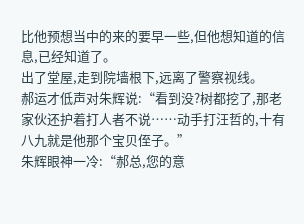比他预想当中的来的要早一些,但他想知道的信息,已经知道了。
出了堂屋,走到院墙根下,远离了警察视线。
郝运才低声对朱辉说:“看到没?树都挖了,那老家伙还护着打人者不说……动手打汪哲的,十有八九就是他那个宝贝侄子。”
朱辉眼神一冷:“郝总,您的意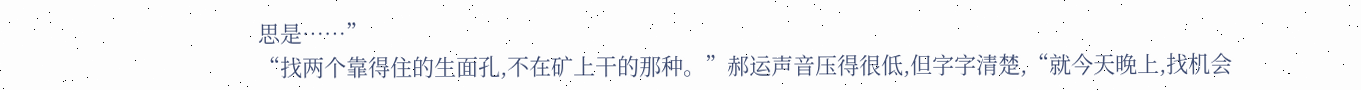思是……”
“找两个靠得住的生面孔,不在矿上干的那种。”郝运声音压得很低,但字字清楚,“就今天晚上,找机会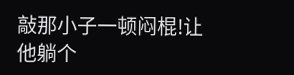敲那小子一顿闷棍!让他躺个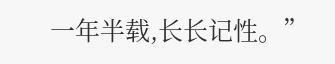一年半载,长长记性。”